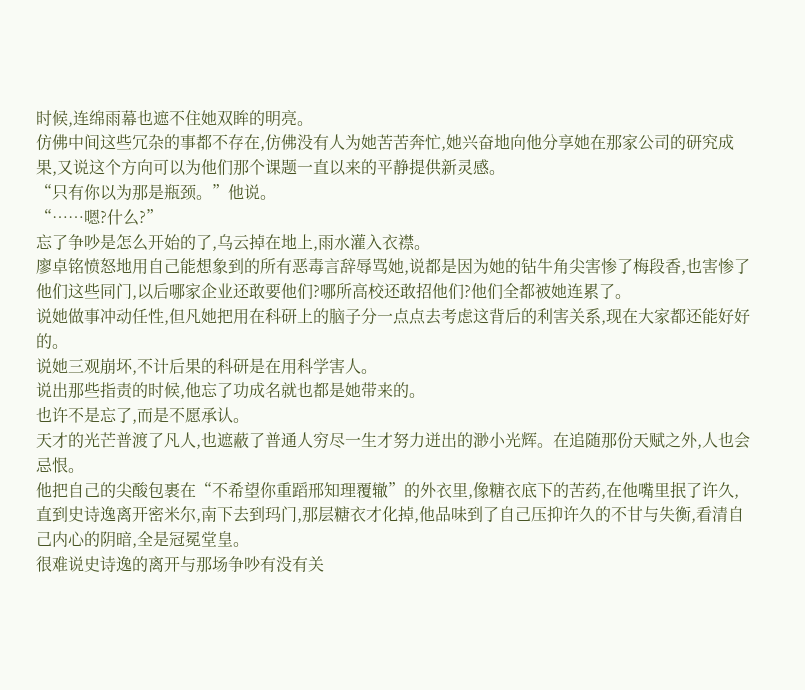时候,连绵雨幕也遮不住她双眸的明亮。
仿佛中间这些冗杂的事都不存在,仿佛没有人为她苦苦奔忙,她兴奋地向他分享她在那家公司的研究成果,又说这个方向可以为他们那个课题一直以来的平静提供新灵感。
“只有你以为那是瓶颈。”他说。
“……嗯?什么?”
忘了争吵是怎么开始的了,乌云掉在地上,雨水灌入衣襟。
廖卓铭愤怒地用自己能想象到的所有恶毒言辞辱骂她,说都是因为她的钻牛角尖害惨了梅段香,也害惨了他们这些同门,以后哪家企业还敢要他们?哪所高校还敢招他们?他们全都被她连累了。
说她做事冲动任性,但凡她把用在科研上的脑子分一点点去考虑这背后的利害关系,现在大家都还能好好的。
说她三观崩坏,不计后果的科研是在用科学害人。
说出那些指责的时候,他忘了功成名就也都是她带来的。
也许不是忘了,而是不愿承认。
天才的光芒普渡了凡人,也遮蔽了普通人穷尽一生才努力迸出的渺小光辉。在追随那份天赋之外,人也会忌恨。
他把自己的尖酸包裹在“不希望你重蹈邢知理覆辙”的外衣里,像糖衣底下的苦药,在他嘴里抿了许久,直到史诗逸离开密米尔,南下去到玛门,那层糖衣才化掉,他品味到了自己压抑许久的不甘与失衡,看清自己内心的阴暗,全是冠冕堂皇。
很难说史诗逸的离开与那场争吵有没有关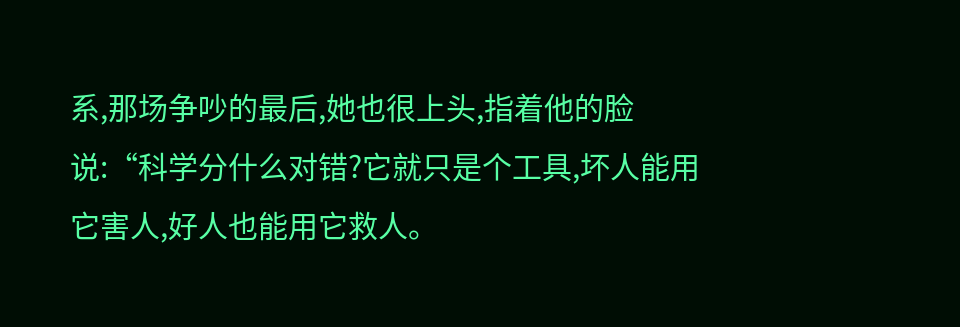系,那场争吵的最后,她也很上头,指着他的脸说:“科学分什么对错?它就只是个工具,坏人能用它害人,好人也能用它救人。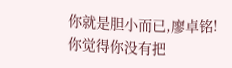你就是胆小而已,廖卓铭!你觉得你没有把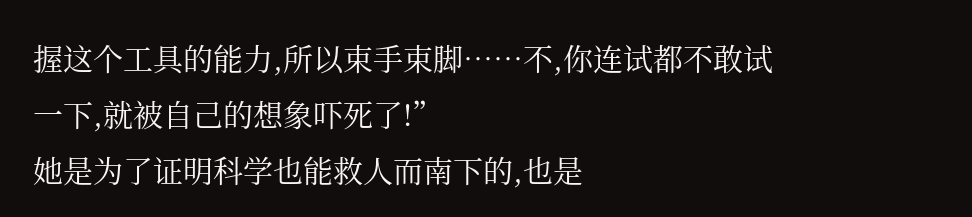握这个工具的能力,所以束手束脚……不,你连试都不敢试一下,就被自己的想象吓死了!”
她是为了证明科学也能救人而南下的,也是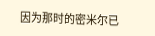因为那时的密米尔已